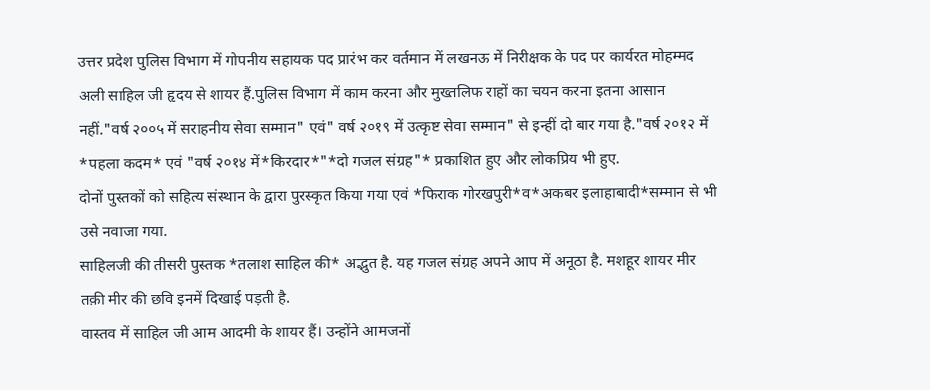उत्तर प्रदेश पुलिस विभाग में गोपनीय सहायक पद प्रारंभ कर वर्तमान में लखनऊ में निरीक्षक के पद पर कार्यरत मोहम्मद अली साहिल जी हृदय से शायर हैं.पुलिस विभाग में काम करना और मुख्तलिफ राहों का चयन करना इतना आसान नहीं."वर्ष २००५ में सराहनीय सेवा सम्मान" एवं" वर्ष २०१९ में उत्कृष्ट सेवा सम्मान" से इन्हीं दो बार गया है."वर्ष २०१२ में *पहला कदम* एवं "वर्ष २०१४ में*किरदार*"*दो गजल संग्रह"* प्रकाशित हुए और लोकप्रिय भी हुए.
दोनों पुस्तकों को सहित्य संस्थान के द्वारा पुरस्कृत किया गया एवं *फिराक गोरखपुरी*व*अकबर इलाहाबादी*सम्मान से भी उसे नवाजा गया.
साहिलजी की तीसरी पुस्तक *तलाश साहिल की* अद्भुत है. यह गजल संग्रह अपने आप में अनूठा है. मशहूर शायर मीर तक़ी मीर की छवि इनमें दिखाई पड़ती है.
वास्तव में साहिल जी आम आदमी के शायर हैं। उन्होंने आमजनों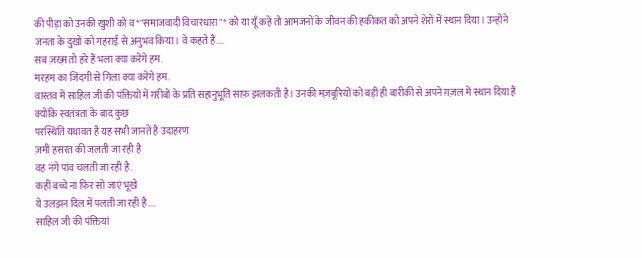की पीड़ा को उनकी खुशी को व *"समाजवादी विचारधारा"* को या यूँ कहें तो आमजनों के जीवन की हकीकत को अपने शेरों में स्थान दिया। उन्होंने जनता के दुखों को गहराई से अनुभव किया। वे कहते हैं....
सब ज़ख्म़ तो हरे हैं भला क्या करेंगे हम.
मरहम का जिंदगी से गिला क्या करेंगे हम.
वास्तव में साहिल जी की पंक्तियों में ग़रीबों के प्रति सहानुभूति साफ़ झलकती है। उनकी मज़बूरियों को बड़ी ही बारीकी से अपने ग़ज़ल में स्थान दिया हैं क्योंकि स्वतंत्रता के बाद कुछ
परस्थिति यथावत है यह सभी जानतें हैं उदाहरण
ज़मीं हसरत की जलती जा रही है
वह नंगे पांव चलती जा रही है.
कहीं बच्चे ना फिर सो जाएं भूखे
ये उलझन दिल में पलती जा रही है....
साहिल जी की पंक्तियां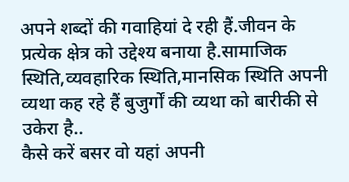अपने शब्दों की गवाहियां दे रही हैं.जीवन के प्रत्येक क्षेत्र को उद्देश्य बनाया है.सामाजिक स्थिति,व्यवहारिक स्थिति,मानसिक स्थिति अपनी व्यथा कह रहे हैं बुजुर्गों की व्यथा को बारीकी से उकेरा है..
कैसे करें बसर वो यहां अपनी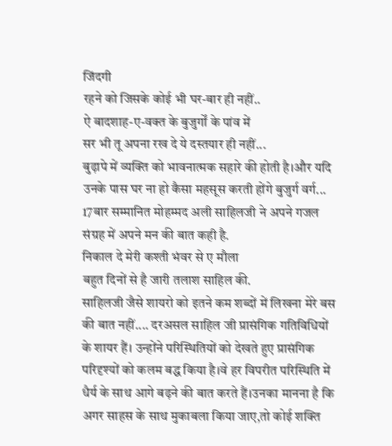जिंदगी
रहने को जिसके कोई भी घर-बार ही नहीं..
ऐ बादशाह-ए-वक्त के बुजुर्गों के पांव में
सर भी तू अपना रख दे ये दस्तयार ही नहीं...
बुढ़ापे में व्यक्ति को भावनात्मक सहारे की होती है।और यदि उनके पास घर ना हो कैसा महसूस करती होंगे बुजुर्ग वर्ग...
17बार सम्मानित मोहम्मद अली साहिलजी ने अपने गजल संग्रह में अपने मन की बात कही है.
निकाल दे मेरी कश्ती भंवर से ए मौला
बहुत दिनों से है जारी तलाश साहिल की.
साहिलजी जैसे शायरो को इतने कम शब्दों में लिखना मेरे बस की बात नहीं.... दरअसल साहिल जी प्रासंगिक गतिविधियों के शायर हैं। उन्होंने परिस्थितियों को देखते हुए प्रासंगिक परिदृश्यों को कलम बद्ध किया है।वे हर विपरीत परिस्थिति में धैर्य के साथ आगे बढ़ने की बात करते हैं।उनका मानना है कि अगर साहस के साथ मुकाबला किया जाए,तो कोई शक्ति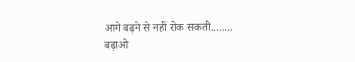आगे बढ़ने से नहीं रोक सकती........
बढ़ाओ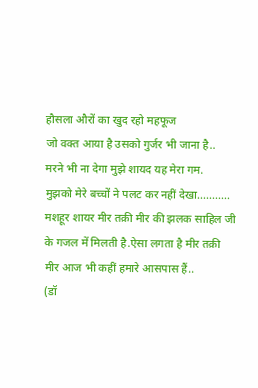हौसला औरों का खुद रहो महफूज
जो वक्त आया है उसको गुर्जर भी जाना है..
मरने भी ना देगा मुझे शायद यह मेरा गम.
मुझको मेरे बच्चों ने पलट कर नहीं देखा...........
मशहूर शायर मीर तक़ी मीर की झलक साहिल जी के गजल में मिलती है.ऐसा लगता है मीर तक़ी मीर आज भी कहीं हमारे आसपास हैं..
(डॉ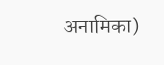अनामिका)